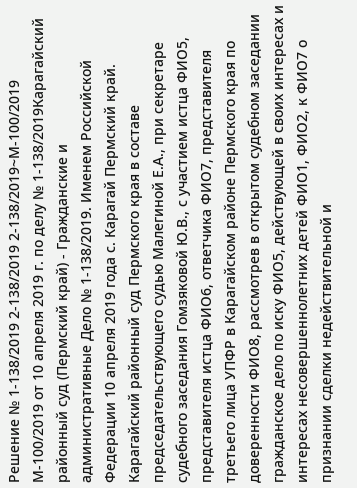Решение № 1-138/2019 2-138/2019 2-138/2019~М-100/2019 М-100/2019 от 10 апреля 2019 г. по делу № 1-138/2019Карагайский районный суд (Пермский край) - Гражданские и административные Дело № 1-138/2019. Именем Российской Федерации 10 апреля 2019 года с. Карагай Пермский край. Карагайский районный суд Пермского края в составе председательствующего судью Малегиной Е.А., при секретаре судебного заседания Гомзяковой Ю.В., с участием истца ФИО5, представителя истца ФИО6, ответчика ФИО7, представителя третьего лица УПФР в Карагайском районе Пермского края по доверенности ФИО8, рассмотрев в открытом судебном заседании гражданское дело по иску ФИО5, действующей в своих интересах и интересах несовершеннолетних детей ФИО1, ФИО2, к ФИО7 о признании сделки недействительной и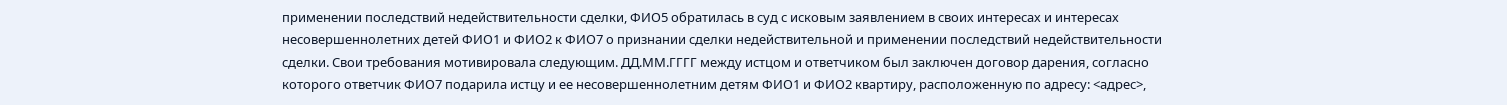применении последствий недействительности сделки, ФИО5 обратилась в суд с исковым заявлением в своих интересах и интересах несовершеннолетних детей ФИО1 и ФИО2 к ФИО7 о признании сделки недействительной и применении последствий недействительности сделки. Свои требования мотивировала следующим. ДД.ММ.ГГГГ между истцом и ответчиком был заключен договор дарения, согласно которого ответчик ФИО7 подарила истцу и ее несовершеннолетним детям ФИО1 и ФИО2 квартиру, расположенную по адресу: <адрес>,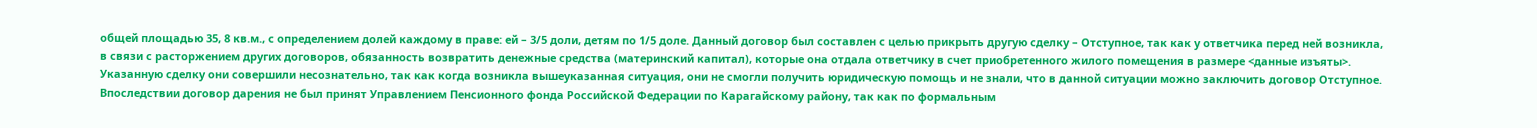общей площадью 35, 8 кв.м., с определением долей каждому в праве: ей – 3/5 доли, детям по 1/5 доле. Данный договор был составлен с целью прикрыть другую сделку – Отступное, так как у ответчика перед ней возникла, в связи с расторжением других договоров, обязанность возвратить денежные средства (материнский капитал), которые она отдала ответчику в счет приобретенного жилого помещения в размере <данные изъяты>. Указанную сделку они совершили несознательно, так как когда возникла вышеуказанная ситуация, они не смогли получить юридическую помощь и не знали, что в данной ситуации можно заключить договор Отступное. Впоследствии договор дарения не был принят Управлением Пенсионного фонда Российской Федерации по Карагайскому району, так как по формальным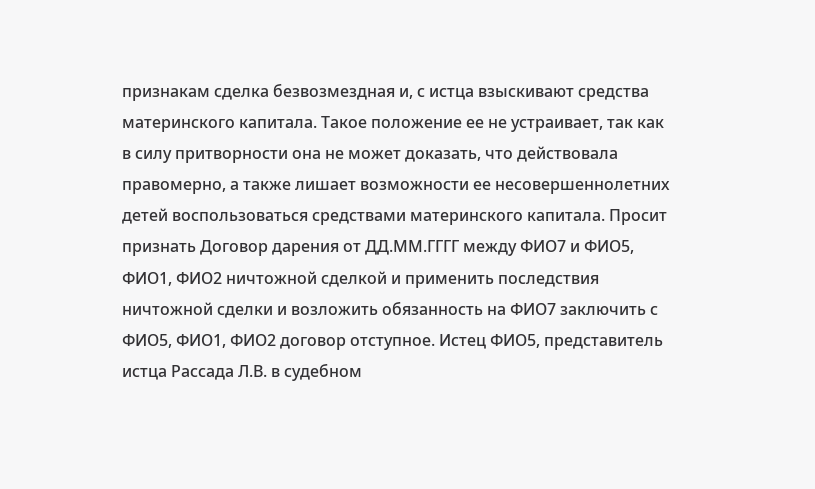признакам сделка безвозмездная и, с истца взыскивают средства материнского капитала. Такое положение ее не устраивает, так как в силу притворности она не может доказать, что действовала правомерно, а также лишает возможности ее несовершеннолетних детей воспользоваться средствами материнского капитала. Просит признать Договор дарения от ДД.ММ.ГГГГ между ФИО7 и ФИО5, ФИО1, ФИО2 ничтожной сделкой и применить последствия ничтожной сделки и возложить обязанность на ФИО7 заключить с ФИО5, ФИО1, ФИО2 договор отступное. Истец ФИО5, представитель истца Рассада Л.В. в судебном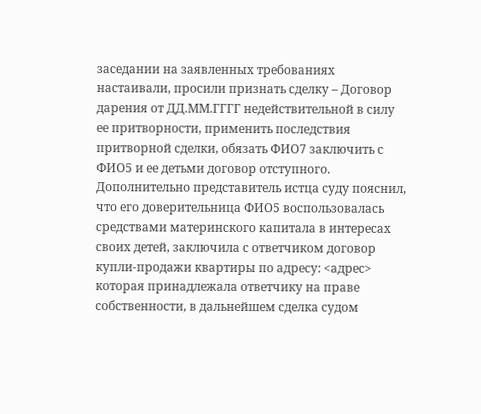заседании на заявленных требованиях настаивали, просили признать сделку – Договор дарения от ДД.ММ.ГГГГ недействительной в силу ее притворности, применить последствия притворной сделки, обязать ФИО7 заключить с ФИО5 и ее детьми договор отступного. Дополнительно представитель истца суду пояснил, что его доверительница ФИО5 воспользовалась средствами материнского капитала в интересах своих детей, заключила с ответчиком договор купли-продажи квартиры по адресу: <адрес> которая принадлежала ответчику на праве собственности, в дальнейшем сделка судом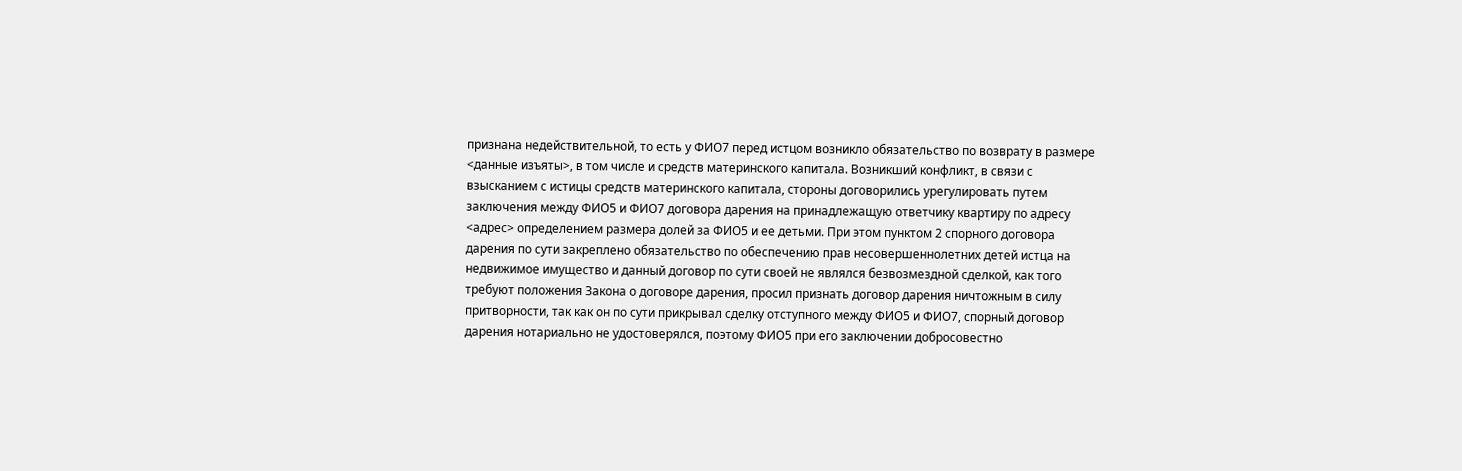признана недействительной, то есть у ФИО7 перед истцом возникло обязательство по возврату в размере <данные изъяты>, в том числе и средств материнского капитала. Возникший конфликт, в связи с взысканием с истицы средств материнского капитала, стороны договорились урегулировать путем заключения между ФИО5 и ФИО7 договора дарения на принадлежащую ответчику квартиру по адресу <адрес> определением размера долей за ФИО5 и ее детьми. При этом пунктом 2 спорного договора дарения по сути закреплено обязательство по обеспечению прав несовершеннолетних детей истца на недвижимое имущество и данный договор по сути своей не являлся безвозмездной сделкой, как того требуют положения Закона о договоре дарения, просил признать договор дарения ничтожным в силу притворности, так как он по сути прикрывал сделку отступного между ФИО5 и ФИО7, спорный договор дарения нотариально не удостоверялся, поэтому ФИО5 при его заключении добросовестно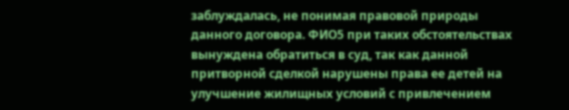заблуждалась, не понимая правовой природы данного договора. ФИО5 при таких обстоятельствах вынуждена обратиться в суд, так как данной притворной сделкой нарушены права ее детей на улучшение жилищных условий с привлечением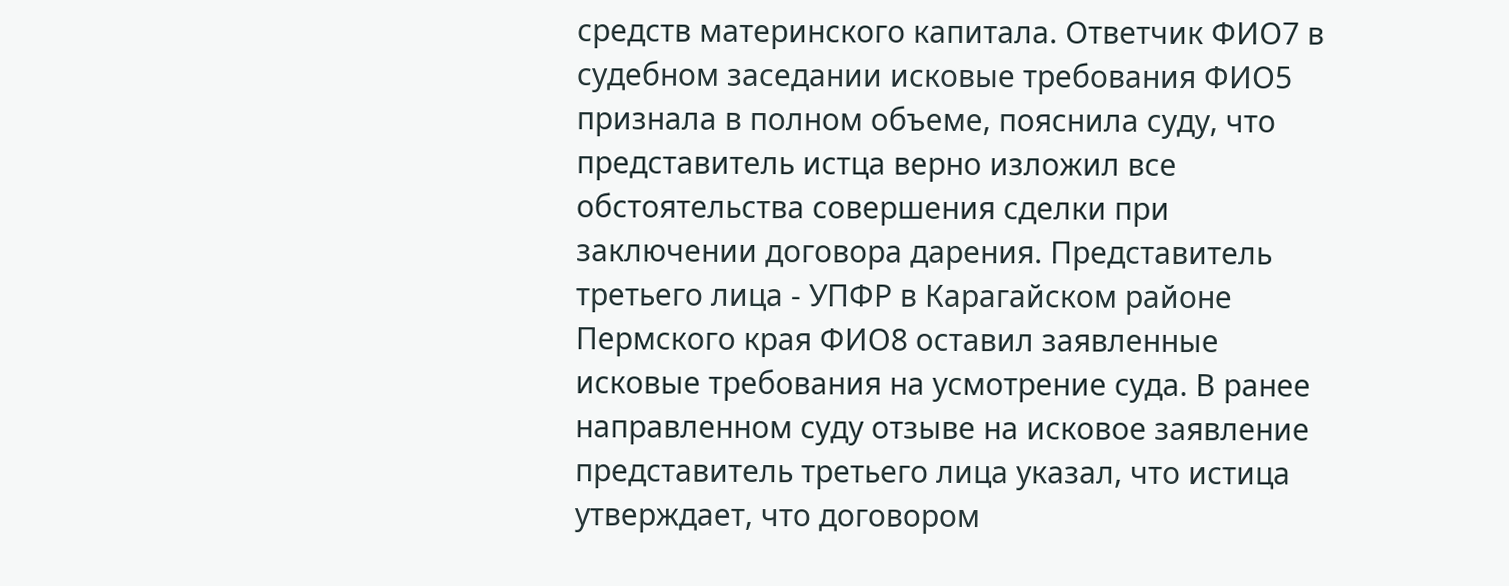средств материнского капитала. Ответчик ФИО7 в судебном заседании исковые требования ФИО5 признала в полном объеме, пояснила суду, что представитель истца верно изложил все обстоятельства совершения сделки при заключении договора дарения. Представитель третьего лица - УПФР в Карагайском районе Пермского края ФИО8 оставил заявленные исковые требования на усмотрение суда. В ранее направленном суду отзыве на исковое заявление представитель третьего лица указал, что истица утверждает, что договором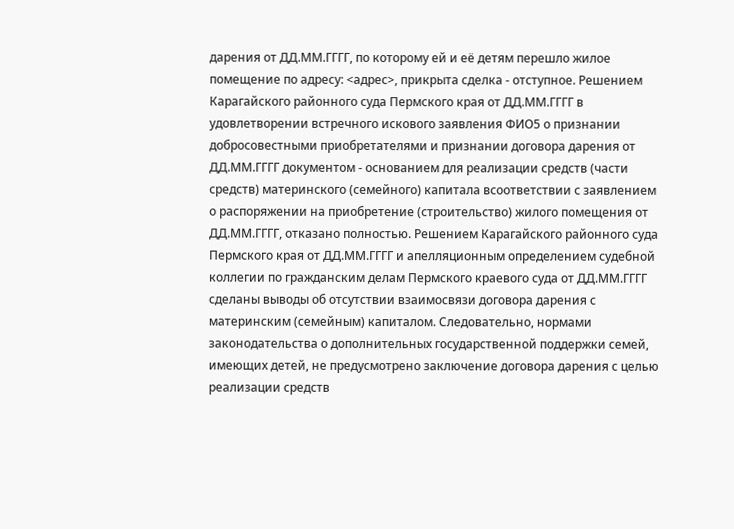дарения от ДД.ММ.ГГГГ, по которому ей и её детям перешло жилое помещение по адресу: <адрес>, прикрыта сделка - отступное. Решением Карагайского районного суда Пермского края от ДД.ММ.ГГГГ в удовлетворении встречного искового заявления ФИО5 о признании добросовестными приобретателями и признании договора дарения от ДД.ММ.ГГГГ документом - основанием для реализации средств (части средств) материнского (семейного) капитала всоответствии с заявлением о распоряжении на приобретение (строительство) жилого помещения от ДД.ММ.ГГГГ, отказано полностью. Решением Карагайского районного суда Пермского края от ДД.ММ.ГГГГ и апелляционным определением судебной коллегии по гражданским делам Пермского краевого суда от ДД.ММ.ГГГГ сделаны выводы об отсутствии взаимосвязи договора дарения с материнским (семейным) капиталом. Следовательно, нормами законодательства о дополнительных государственной поддержки семей, имеющих детей, не предусмотрено заключение договора дарения с целью реализации средств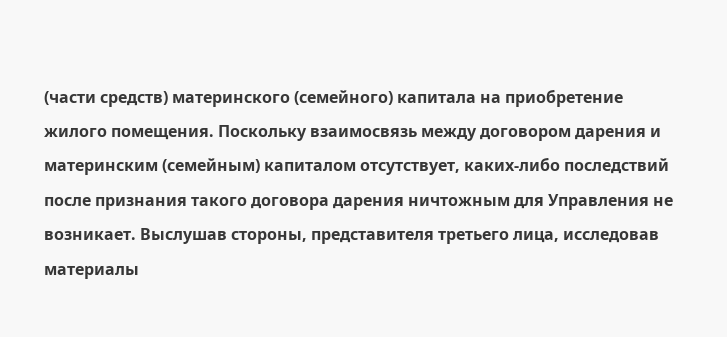(части средств) материнского (семейного) капитала на приобретение жилого помещения. Поскольку взаимосвязь между договором дарения и материнским (семейным) капиталом отсутствует, каких-либо последствий после признания такого договора дарения ничтожным для Управления не возникает. Выслушав стороны, представителя третьего лица, исследовав материалы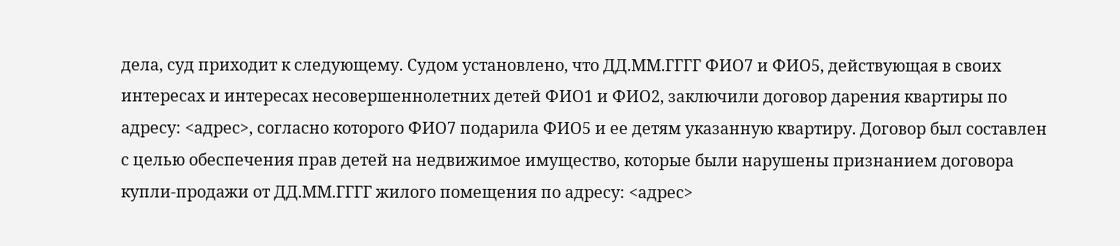дела, суд приходит к следующему. Судом установлено, что ДД.ММ.ГГГГ ФИО7 и ФИО5, действующая в своих интересах и интересах несовершеннолетних детей ФИО1 и ФИО2, заключили договор дарения квартиры по адресу: <адрес>, согласно которого ФИО7 подарила ФИО5 и ее детям указанную квартиру. Договор был составлен с целью обеспечения прав детей на недвижимое имущество, которые были нарушены признанием договора купли-продажи от ДД.ММ.ГГГГ жилого помещения по адресу: <адрес>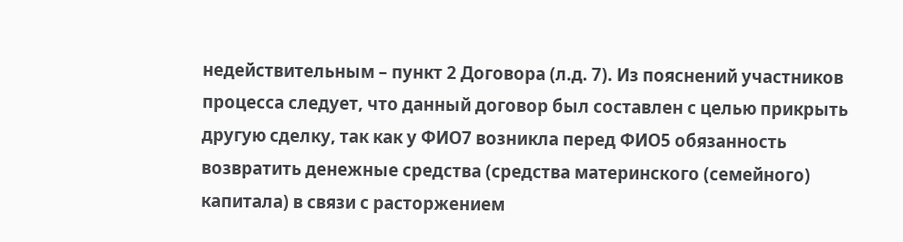недействительным – пункт 2 Договора (л.д. 7). Из пояснений участников процесса следует, что данный договор был составлен с целью прикрыть другую сделку, так как у ФИО7 возникла перед ФИО5 обязанность возвратить денежные средства (средства материнского (семейного) капитала) в связи с расторжением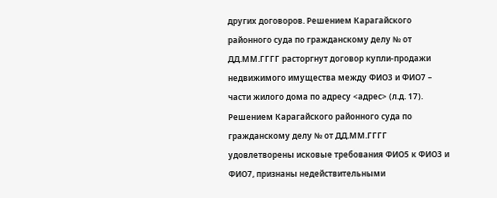других договоров. Решением Карагайского районного суда по гражданскому делу № от ДД.ММ.ГГГГ расторгнут договор купли-продажи недвижимого имущества между ФИО3 и ФИО7 – части жилого дома по адресу <адрес> (л.д. 17). Решением Карагайского районного суда по гражданскому делу № от ДД.ММ.ГГГГ удовлетворены исковые требования ФИО5 к ФИО3 и ФИО7, признаны недействительными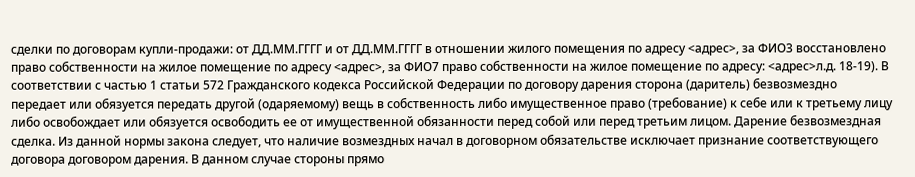сделки по договорам купли-продажи: от ДД.ММ.ГГГГ и от ДД.ММ.ГГГГ в отношении жилого помещения по адресу <адрес>, за ФИО3 восстановлено право собственности на жилое помещение по адресу <адрес>, за ФИО7 право собственности на жилое помещение по адресу: <адрес>л.д. 18-19). В соответствии с частью 1 статьи 572 Гражданского кодекса Российской Федерации по договору дарения сторона (даритель) безвозмездно передает или обязуется передать другой (одаряемому) вещь в собственность либо имущественное право (требование) к себе или к третьему лицу либо освобождает или обязуется освободить ее от имущественной обязанности перед собой или перед третьим лицом. Дарение безвозмездная сделка. Из данной нормы закона следует, что наличие возмездных начал в договорном обязательстве исключает признание соответствующего договора договором дарения. В данном случае стороны прямо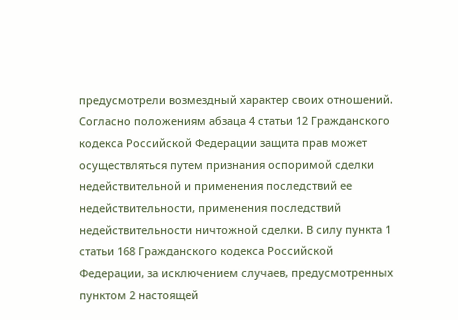предусмотрели возмездный характер своих отношений. Согласно положениям абзаца 4 статьи 12 Гражданского кодекса Российской Федерации защита прав может осуществляться путем признания оспоримой сделки недействительной и применения последствий ее недействительности, применения последствий недействительности ничтожной сделки. В силу пункта 1 статьи 168 Гражданского кодекса Российской Федерации, за исключением случаев, предусмотренных пунктом 2 настоящей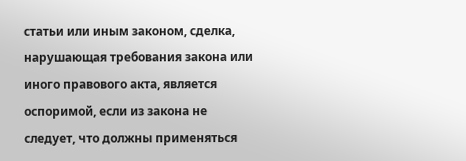статьи или иным законом, сделка, нарушающая требования закона или иного правового акта, является оспоримой, если из закона не следует, что должны применяться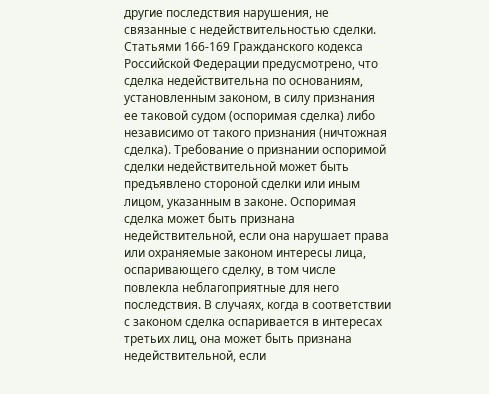другие последствия нарушения, не связанные с недействительностью сделки. Статьями 166-169 Гражданского кодекса Российской Федерации предусмотрено, что сделка недействительна по основаниям, установленным законом, в силу признания ее таковой судом (оспоримая сделка) либо независимо от такого признания (ничтожная сделка). Требование о признании оспоримой сделки недействительной может быть предъявлено стороной сделки или иным лицом, указанным в законе. Оспоримая сделка может быть признана недействительной, если она нарушает права или охраняемые законом интересы лица, оспаривающего сделку, в том числе повлекла неблагоприятные для него последствия. В случаях, когда в соответствии с законом сделка оспаривается в интересах третьих лиц, она может быть признана недействительной, если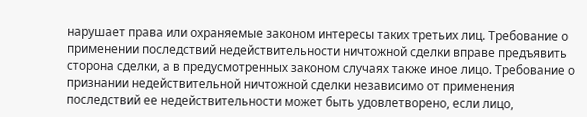нарушает права или охраняемые законом интересы таких третьих лиц. Требование о применении последствий недействительности ничтожной сделки вправе предъявить сторона сделки, а в предусмотренных законом случаях также иное лицо. Требование о признании недействительной ничтожной сделки независимо от применения последствий ее недействительности может быть удовлетворено, если лицо,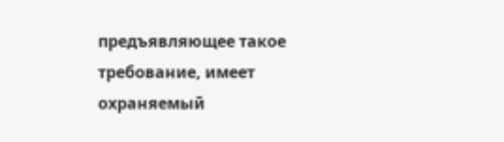предъявляющее такое требование, имеет охраняемый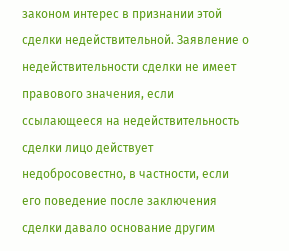законом интерес в признании этой сделки недействительной. Заявление о недействительности сделки не имеет правового значения, если ссылающееся на недействительность сделки лицо действует недобросовестно, в частности, если его поведение после заключения сделки давало основание другим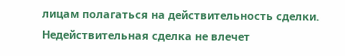лицам полагаться на действительность сделки. Недействительная сделка не влечет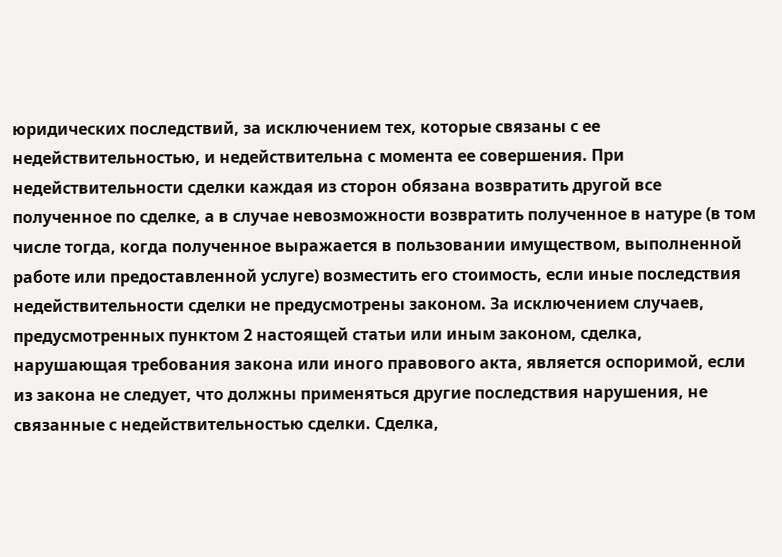юридических последствий, за исключением тех, которые связаны с ее недействительностью, и недействительна с момента ее совершения. При недействительности сделки каждая из сторон обязана возвратить другой все полученное по сделке, а в случае невозможности возвратить полученное в натуре (в том числе тогда, когда полученное выражается в пользовании имуществом, выполненной работе или предоставленной услуге) возместить его стоимость, если иные последствия недействительности сделки не предусмотрены законом. За исключением случаев, предусмотренных пунктом 2 настоящей статьи или иным законом, сделка, нарушающая требования закона или иного правового акта, является оспоримой, если из закона не следует, что должны применяться другие последствия нарушения, не связанные с недействительностью сделки. Сделка,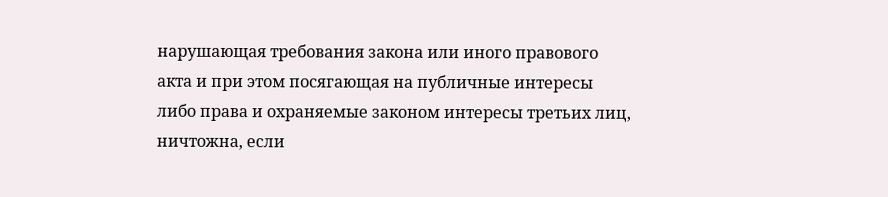нарушающая требования закона или иного правового акта и при этом посягающая на публичные интересы либо права и охраняемые законом интересы третьих лиц, ничтожна, если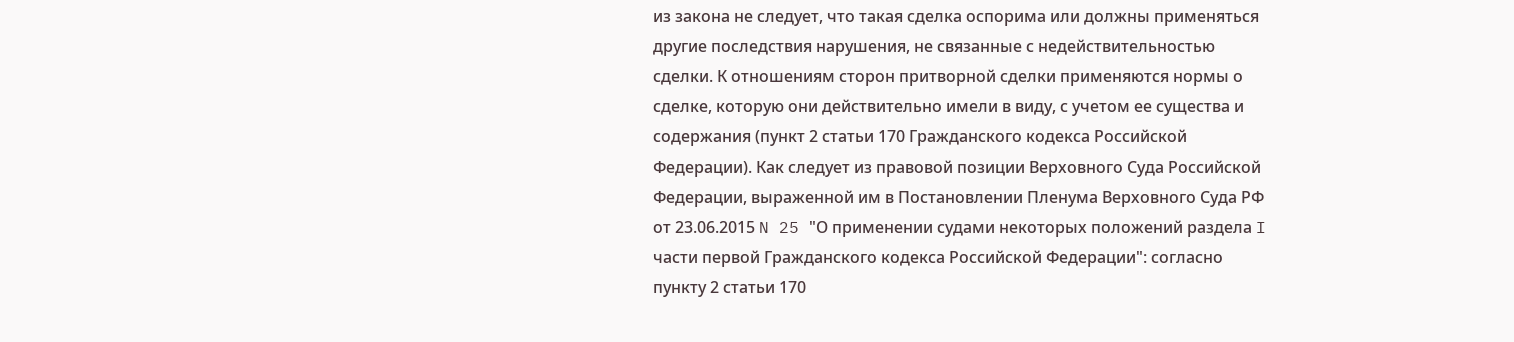из закона не следует, что такая сделка оспорима или должны применяться другие последствия нарушения, не связанные с недействительностью сделки. К отношениям сторон притворной сделки применяются нормы о сделке, которую они действительно имели в виду, с учетом ее существа и содержания (пункт 2 статьи 170 Гражданского кодекса Российской Федерации). Как следует из правовой позиции Верховного Суда Российской Федерации, выраженной им в Постановлении Пленума Верховного Суда РФ от 23.06.2015 N 25 "О применении судами некоторых положений раздела I части первой Гражданского кодекса Российской Федерации": согласно пункту 2 статьи 170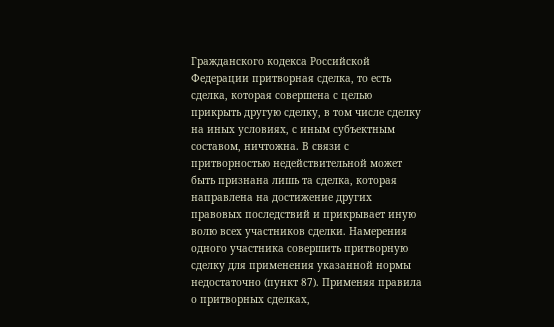Гражданского кодекса Российской Федерации притворная сделка, то есть сделка, которая совершена с целью прикрыть другую сделку, в том числе сделку на иных условиях, с иным субъектным составом, ничтожна. В связи с притворностью недействительной может быть признана лишь та сделка, которая направлена на достижение других правовых последствий и прикрывает иную волю всех участников сделки. Намерения одного участника совершить притворную сделку для применения указанной нормы недостаточно (пункт 87). Применяя правила о притворных сделках,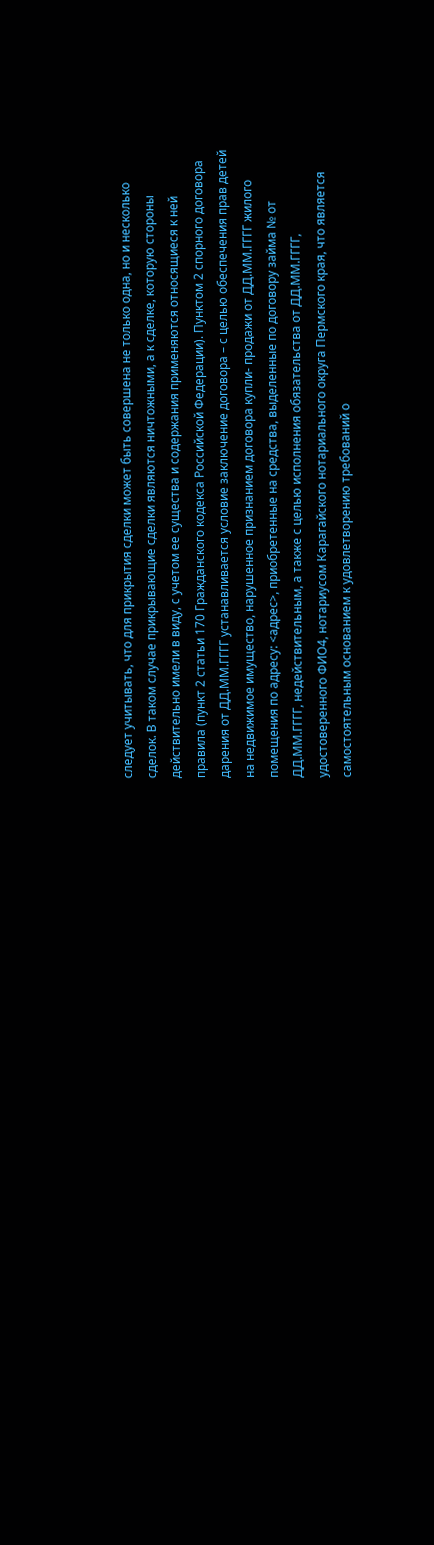следует учитывать, что для прикрытия сделки может быть совершена не только одна, но и несколько сделок. В таком случае прикрывающие сделки являются ничтожными, а к сделке, которую стороны действительно имели в виду, с учетом ее существа и содержания применяются относящиеся к ней правила (пункт 2 статьи 170 Гражданского кодекса Российской Федерации). Пунктом 2 спорного договора дарения от ДД.ММ.ГГГГ устанавливается условие заключение договора – с целью обеспечения прав детей на недвижимое имущество, нарушенное признанием договора купли- продажи от ДД.ММ.ГГГГ жилого помещения по адресу: <адрес>, приобретенные на средства, выделенные по договору займа № от ДД.ММ.ГГГГ, недействительным, а также с целью исполнения обязательства от ДД.ММ.ГГГГ, удостоверенного ФИО4, нотариусом Карагайского нотариального округа Пермского края, что является самостоятельным основанием к удовлетворению требований о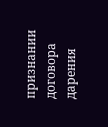признании договора дарения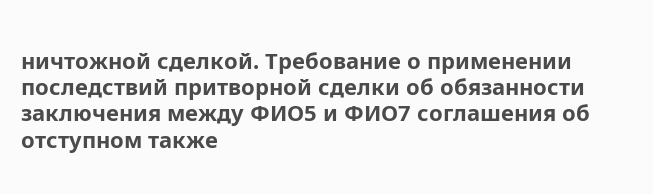ничтожной сделкой. Требование о применении последствий притворной сделки об обязанности заключения между ФИО5 и ФИО7 соглашения об отступном также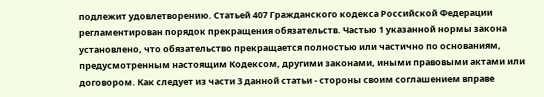подлежит удовлетворению. Статьей 407 Гражданского кодекса Российской Федерации регламентирован порядок прекращения обязательств. Частью 1 указанной нормы закона установлено, что обязательство прекращается полностью или частично по основаниям, предусмотренным настоящим Кодексом, другими законами, иными правовыми актами или договором. Как следует из части 3 данной статьи - стороны своим соглашением вправе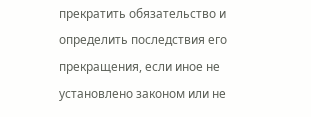прекратить обязательство и определить последствия его прекращения, если иное не установлено законом или не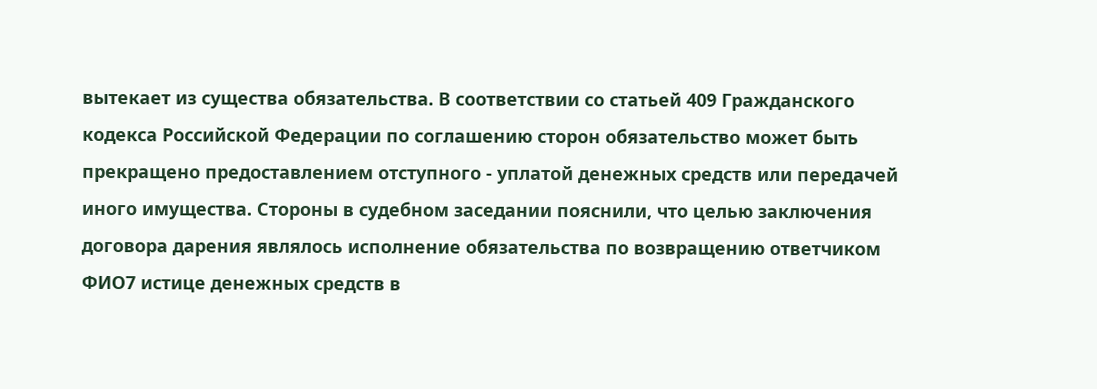вытекает из существа обязательства. В соответствии со статьей 409 Гражданского кодекса Российской Федерации по соглашению сторон обязательство может быть прекращено предоставлением отступного - уплатой денежных средств или передачей иного имущества. Стороны в судебном заседании пояснили, что целью заключения договора дарения являлось исполнение обязательства по возвращению ответчиком ФИО7 истице денежных средств в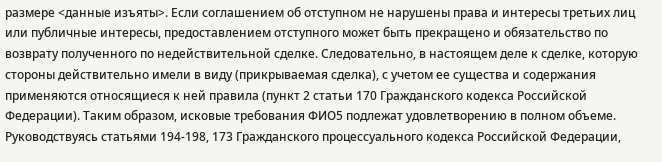размере <данные изъяты>. Если соглашением об отступном не нарушены права и интересы третьих лиц или публичные интересы, предоставлением отступного может быть прекращено и обязательство по возврату полученного по недействительной сделке. Следовательно, в настоящем деле к сделке, которую стороны действительно имели в виду (прикрываемая сделка), с учетом ее существа и содержания применяются относящиеся к ней правила (пункт 2 статьи 170 Гражданского кодекса Российской Федерации). Таким образом, исковые требования ФИО5 подлежат удовлетворению в полном объеме. Руководствуясь статьями 194-198, 173 Гражданского процессуального кодекса Российской Федерации,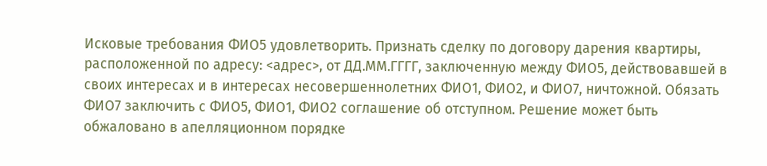Исковые требования ФИО5 удовлетворить. Признать сделку по договору дарения квартиры, расположенной по адресу: <адрес>, от ДД.ММ.ГГГГ, заключенную между ФИО5, действовавшей в своих интересах и в интересах несовершеннолетних ФИО1, ФИО2, и ФИО7, ничтожной. Обязать ФИО7 заключить с ФИО5, ФИО1, ФИО2 соглашение об отступном. Решение может быть обжаловано в апелляционном порядке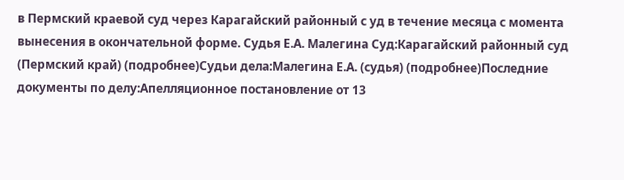в Пермский краевой суд через Карагайский районный с уд в течение месяца с момента вынесения в окончательной форме. Судья Е.А. Малегина Суд:Карагайский районный суд (Пермский край) (подробнее)Судьи дела:Малегина Е.А. (судья) (подробнее)Последние документы по делу:Апелляционное постановление от 13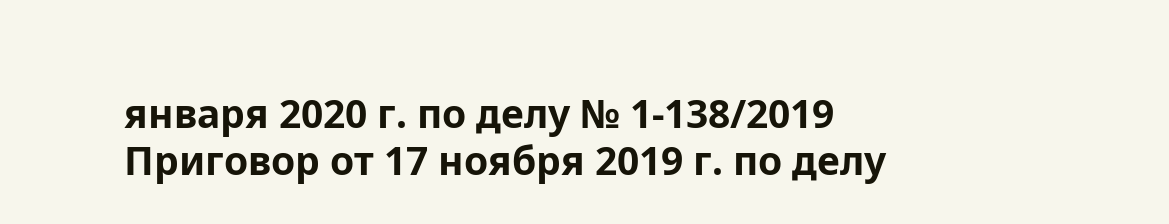января 2020 г. по делу № 1-138/2019 Приговор от 17 ноября 2019 г. по делу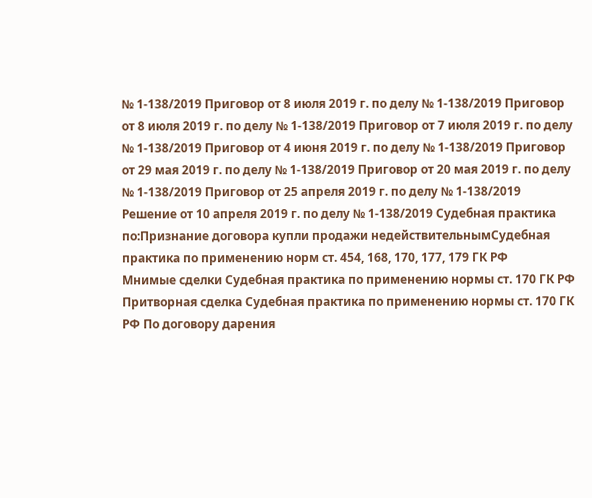№ 1-138/2019 Приговор от 8 июля 2019 г. по делу № 1-138/2019 Приговор от 8 июля 2019 г. по делу № 1-138/2019 Приговор от 7 июля 2019 г. по делу № 1-138/2019 Приговор от 4 июня 2019 г. по делу № 1-138/2019 Приговор от 29 мая 2019 г. по делу № 1-138/2019 Приговор от 20 мая 2019 г. по делу № 1-138/2019 Приговор от 25 апреля 2019 г. по делу № 1-138/2019 Решение от 10 апреля 2019 г. по делу № 1-138/2019 Судебная практика по:Признание договора купли продажи недействительнымСудебная практика по применению норм ст. 454, 168, 170, 177, 179 ГК РФ
Мнимые сделки Судебная практика по применению нормы ст. 170 ГК РФ Притворная сделка Судебная практика по применению нормы ст. 170 ГК РФ По договору дарения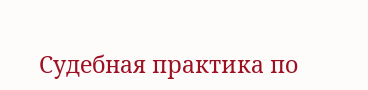Судебная практика по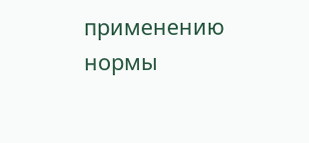применению нормы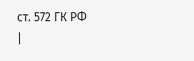ст. 572 ГК РФ
|